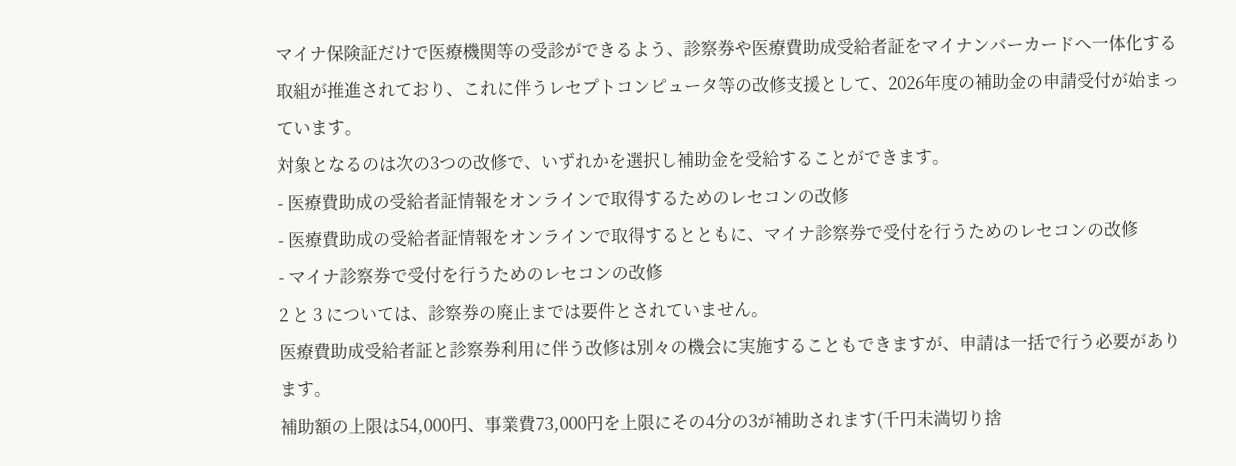マイナ保険証だけで医療機関等の受診ができるよう、診察券や医療費助成受給者証をマイナンバーカードへ一体化する取組が推進されており、これに伴うレセプトコンピュータ等の改修支援として、2026年度の補助金の申請受付が始まっています。
対象となるのは次の3つの改修で、いずれかを選択し補助金を受給することができます。
- 医療費助成の受給者証情報をオンラインで取得するためのレセコンの改修
- 医療費助成の受給者証情報をオンラインで取得するとともに、マイナ診察券で受付を行うためのレセコンの改修
- マイナ診察券で受付を行うためのレセコンの改修
2 と 3 については、診察券の廃止までは要件とされていません。
医療費助成受給者証と診察券利用に伴う改修は別々の機会に実施することもできますが、申請は一括で行う必要があります。
補助額の上限は54,000円、事業費73,000円を上限にその4分の3が補助されます(千円未満切り捨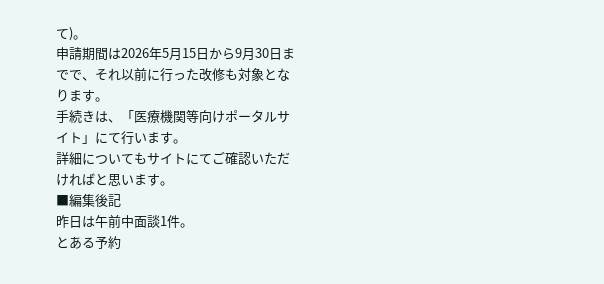て)。
申請期間は2026年5月15日から9月30日までで、それ以前に行った改修も対象となります。
手続きは、「医療機関等向けポータルサイト」にて行います。
詳細についてもサイトにてご確認いただければと思います。
■編集後記
昨日は午前中面談1件。
とある予約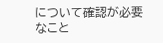について確認が必要なこと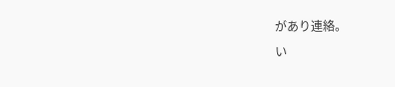があり連絡。
い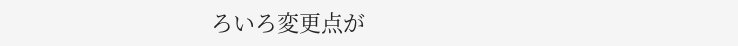ろいろ変更点が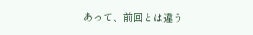あって、前回とは違う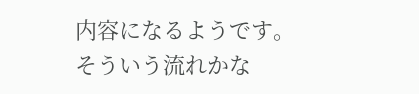内容になるようです。
そういう流れかな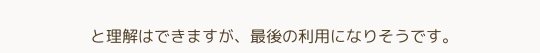と理解はできますが、最後の利用になりそうです。